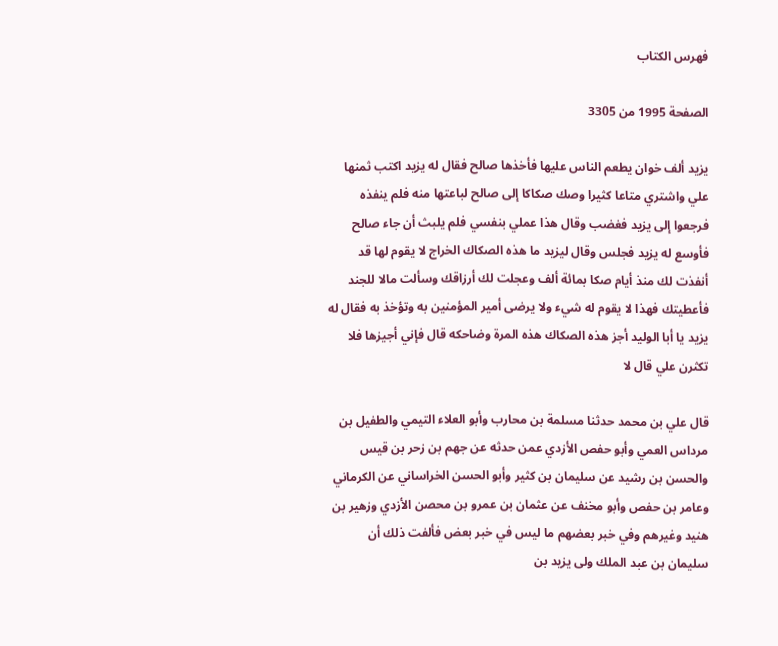فهرس الكتاب

الصفحة 1995 من 3305

يزيد ألف خوان يطعم الناس عليها فأخذها صالح فقال له يزيد اكتب ثمنها علي واشتري متاعا كثيرا وصك صكاكا إلى صالح لباعتها منه فلم ينفذه فرجعوا إلى يزيد فغضب وقال هذا عملي بنفسي فلم يلبث أن جاء صالح فأوسع له يزيد فجلس وقال ليزيد ما هذه الصكاك الخراج لا يقوم لها قد أنفذت لك منذ أيام صكا بمائة ألف وعجلت لك أرزاقك وسألت مالا للجند فأعطيتك فهذا لا يقوم له شيء ولا يرضى أمير المؤمنين به وتؤخذ به فقال له يزيد يا أبا الوليد أجز هذه الصكاك هذه المرة وضاحكه قال فإني أجيزها فلا تكثرن علي قال لا

قال علي بن محمد حدثنا مسلمة بن محارب وأبو العلاء التيمي والطفيل بن مرداس العمي وأبو حفص الأزدي عمن حدثه عن جهم بن زحر بن قيس والحسن بن رشيد عن سليمان بن كثير وأبو الحسن الخراساني عن الكرماني وعامر بن حفص وأبو مخنف عن عثمان بن عمرو بن محصن الأزدي وزهير بن هنيد وغيرهم وفي خبر بعضهم ما ليس في خبر بعض فألفت ذلك أن سليمان بن عبد الملك ولى يزيد بن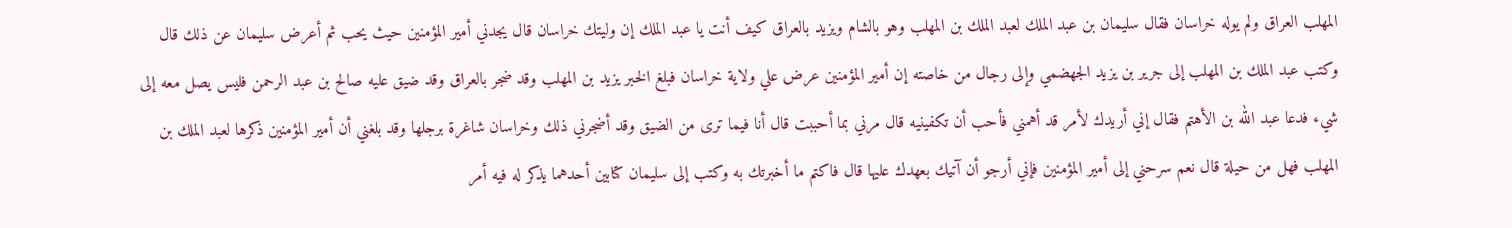المهلب العراق ولم يوله خراسان فقال سليمان بن عبد الملك لعبد الملك بن المهلب وهو بالشام ويزيد بالعراق كيف أنت يا عبد الملك إن وليتك خراسان قال يجدني أمير المؤمنين حيث يحب ثم أعرض سليمان عن ذلك قال وكتب عبد الملك بن المهلب إلى جرير بن يزيد الجهضمي وإلى رجال من خاصته إن أمير المؤمنين عرض علي ولاية خراسان فبلغ الخبر يزيد بن المهلب وقد ضجر بالعراق وقد ضيق عليه صالح بن عبد الرحمن فليس يصل معه إلى شيء فدعا عبد الله بن الأهتم فقال إني أريدك لأمر قد أهمني فأحب أن تكفينيه قال مرني بما أحببت قال أنا فيما ترى من الضيق وقد أضجرني ذلك وخراسان شاغرة برجلها وقد بلغني أن أمير المؤمنين ذكرها لعبد الملك بن المهلب فهل من حيلة قال نعم سرحني إلى أمير المؤمنين فإني أرجو أن آتيك بعهدك عليها قال فاكتم ما أخبرتك به وكتب إلى سليمان كتابين أحدهما يذكر له فيه أمر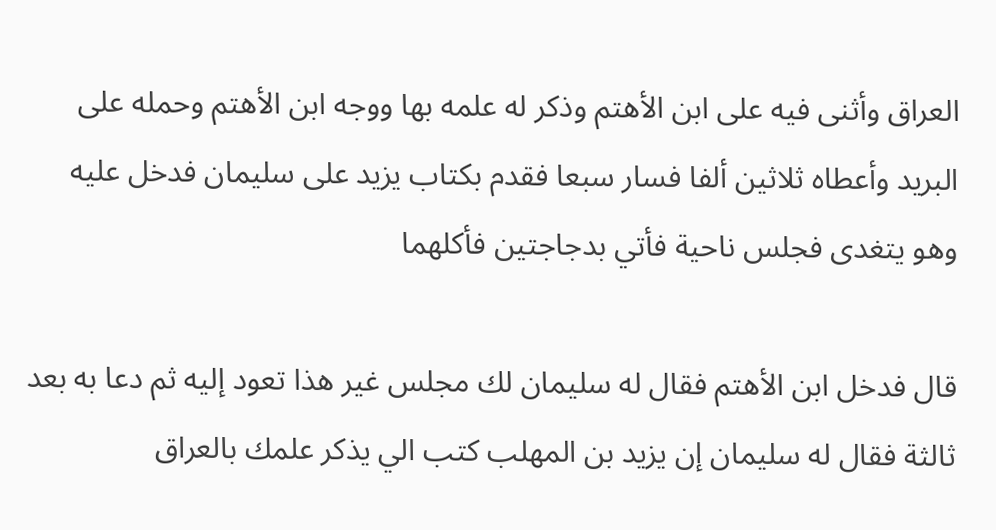العراق وأثنى فيه على ابن الأهتم وذكر له علمه بها ووجه ابن الأهتم وحمله على البريد وأعطاه ثلاثين ألفا فسار سبعا فقدم بكتاب يزيد على سليمان فدخل عليه وهو يتغدى فجلس ناحية فأتي بدجاجتين فأكلهما

قال فدخل ابن الأهتم فقال له سليمان لك مجلس غير هذا تعود إليه ثم دعا به بعد ثالثة فقال له سليمان إن يزيد بن المهلب كتب الي يذكر علمك بالعراق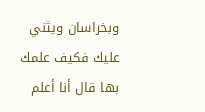وبخراسان ويثني عليك فكيف علمك بها قال أنا أعلم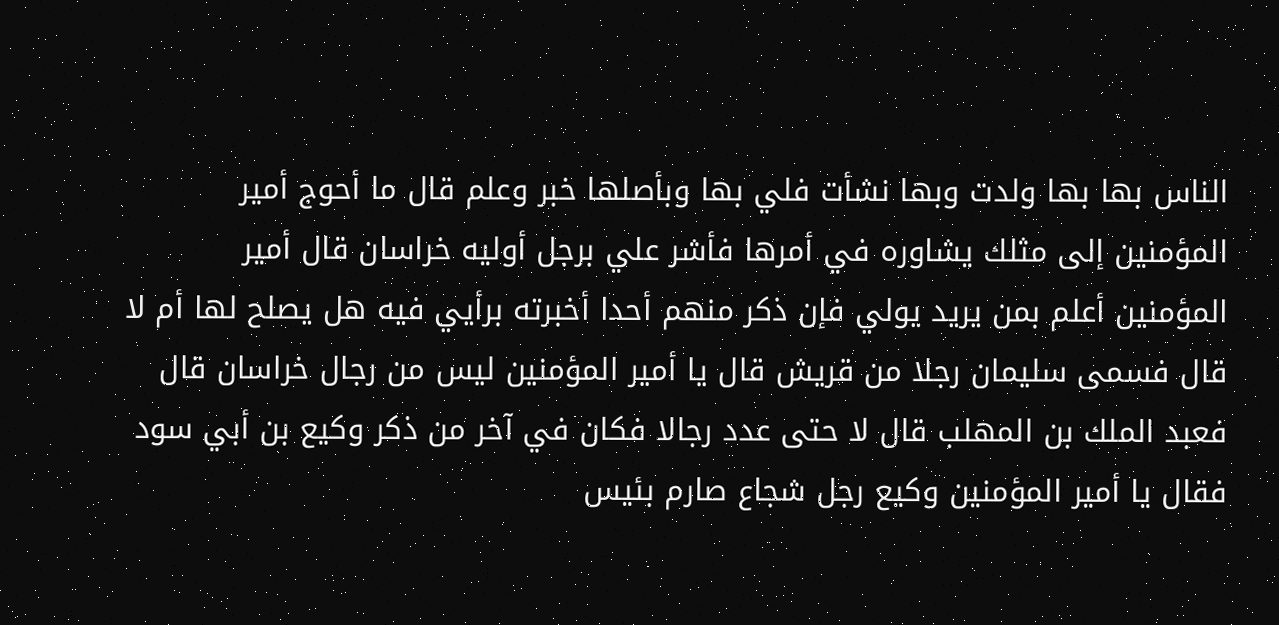الناس بها بها ولدت وبها نشأت فلي بها وبأصلها خبر وعلم قال ما أحوج أمير المؤمنين إلى مثلك يشاوره في أمرها فأشر علي برجل أوليه خراسان قال أمير المؤمنين أعلم بمن يريد يولي فإن ذكر منهم أحدا أخبرته برأيي فيه هل يصلح لها أم لا قال فسمى سليمان رجلا من قريش قال يا أمير المؤمنين ليس من رجال خراسان قال فعبد الملك بن المهلب قال لا حتى عدد رجالا فكان في آخر من ذكر وكيع بن أبي سود فقال يا أمير المؤمنين وكيع رجل شجاع صارم بئيس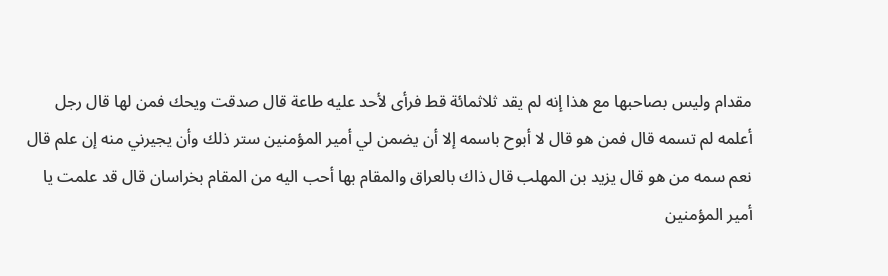مقدام وليس بصاحبها مع هذا إنه لم يقد ثلاثمائة قط فرأى لأحد عليه طاعة قال صدقت ويحك فمن لها قال رجل أعلمه لم تسمه قال فمن هو قال لا أبوح باسمه إلا أن يضمن لي أمير المؤمنين ستر ذلك وأن يجيرني منه إن علم قال نعم سمه من هو قال يزيد بن المهلب قال ذاك بالعراق والمقام بها أحب اليه من المقام بخراسان قال قد علمت يا أمير المؤمنين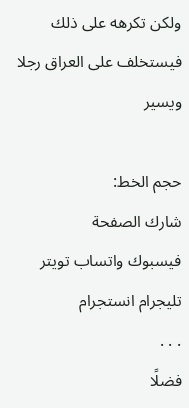ولكن تكرهه على ذلك فيستخلف على العراق رجلا ويسير

حجم الخط:
شارك الصفحة
فيسبوك واتساب تويتر تليجرام انستجرام
. . .
فضلًا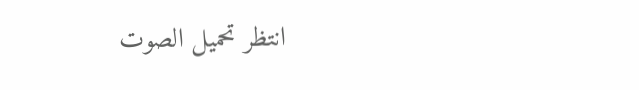انتظر تحميل الصوت